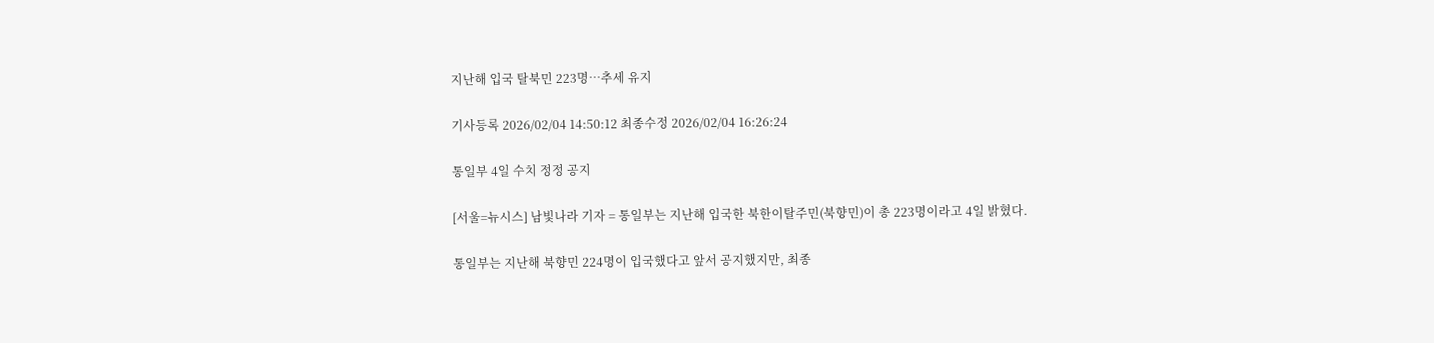지난해 입국 탈북민 223명…추세 유지

기사등록 2026/02/04 14:50:12 최종수정 2026/02/04 16:26:24

통일부 4일 수치 정정 공지

[서울=뉴시스] 남빛나라 기자 = 통일부는 지난해 입국한 북한이탈주민(북향민)이 총 223명이라고 4일 밝혔다.

통일부는 지난해 북향민 224명이 입국했다고 앞서 공지했지만, 최종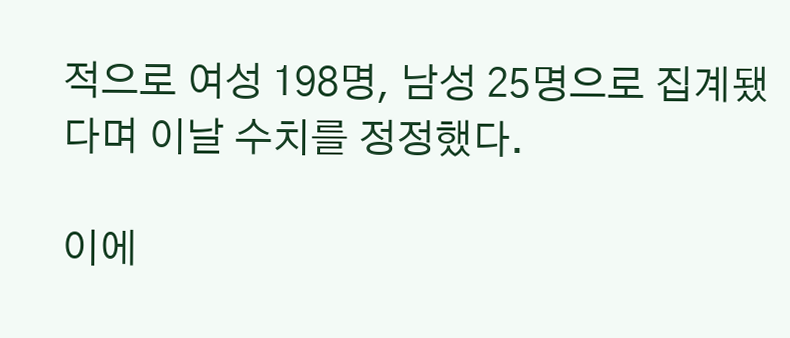적으로 여성 198명, 남성 25명으로 집계됐다며 이날 수치를 정정했다.

이에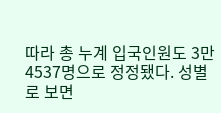따라 총 누계 입국인원도 3만4537명으로 정정됐다. 성별로 보면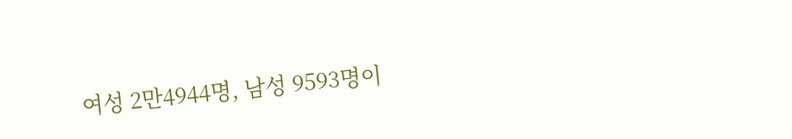여성 2만4944명, 남성 9593명이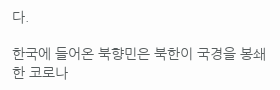다.

한국에 들어온 북향민은 북한이 국경을 봉쇄한 코로나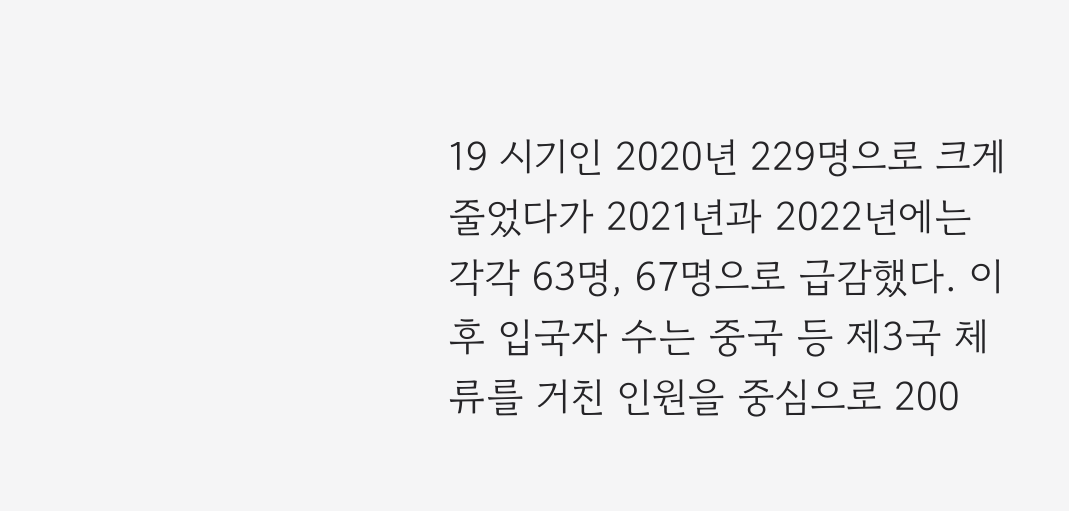19 시기인 2020년 229명으로 크게 줄었다가 2021년과 2022년에는 각각 63명, 67명으로 급감했다. 이후 입국자 수는 중국 등 제3국 체류를 거친 인원을 중심으로 200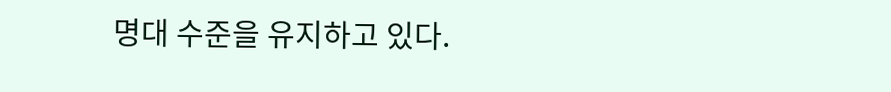명대 수준을 유지하고 있다.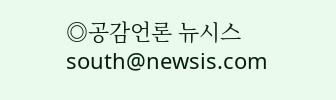◎공감언론 뉴시스 south@newsis.com